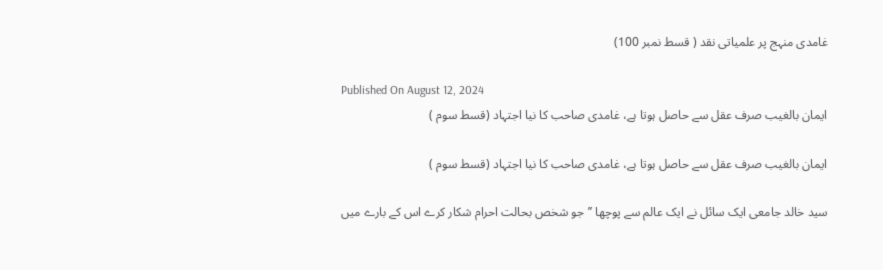غامدی منہج پر علمیاتی نقد ( قسط نمبر 100)

Published On August 12, 2024
ایمان بالغیب صرف عقل سے حاصل ہوتا ہے، غامدی صاحب کا نیا اجتہاد (قسط سوم )

ایمان بالغیب صرف عقل سے حاصل ہوتا ہے، غامدی صاحب کا نیا اجتہاد (قسط سوم )

سید خالد جامعی ایک سائل نے ایک عالم سے پوچھا ’’جو شخص بحالت احرام شکار کرے اس کے بارے میں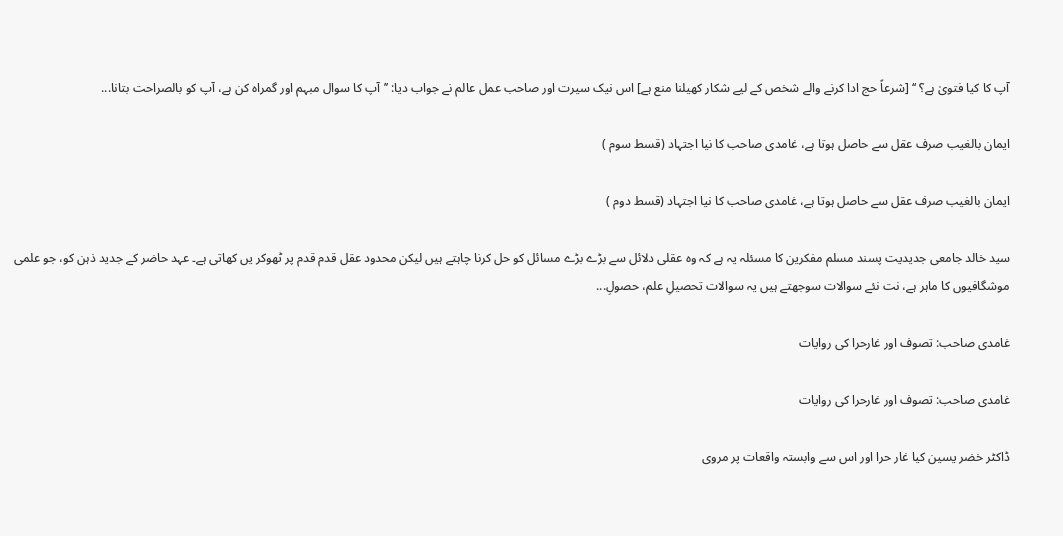آپ کا کیا فتویٰ ہے؟ ‘‘ [شرعاً حج ادا کرنے والے شخص کے لیے شکار کھیلنا منع ہے] اس نیک سیرت اور صاحب عمل عالم نے جواب دیا: ’’آپ کا سوال مبہم اور گمراہ کن ہے، آپ کو بالصراحت بتانا...

ایمان بالغیب صرف عقل سے حاصل ہوتا ہے، غامدی صاحب کا نیا اجتہاد (قسط سوم )

ایمان بالغیب صرف عقل سے حاصل ہوتا ہے، غامدی صاحب کا نیا اجتہاد (قسط دوم )

سید خالد جامعی جدیدیت پسند مسلم مفکرین کا مسئلہ یہ ہے کہ وہ عقلی دلائل سے بڑے بڑے مسائل کو حل کرنا چاہتے ہیں لیکن محدود عقل قدم قدم پر ٹھوکر یں کھاتی ہے۔ عہد حاضر کے جدید ذہن کو، جو علمی موشگافیوں کا ماہر ہے، نت نئے سوالات سوجھتے ہیں یہ سوالات تحصیلِ علم، حصولِ...

غامدی صاحب: تصوف اور غارحرا کی روایات

غامدی صاحب: تصوف اور غارحرا کی روایات

ڈاکٹر خضر یسین کیا غار حرا اور اس سے وابستہ واقعات پر مروی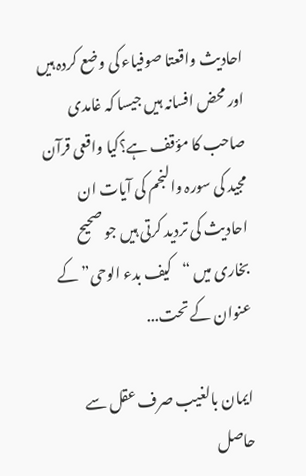احادیث واقعتا صوفیاء کی وضع کردہ ہیں اور محض افسانہ ہیں جیسا کہ غامدی صاحب کا مؤقف ہے؟کیا واقعی قرآن مجید کی سورہ والنجم کی آیات ان احادیث کی تردید کرتی ہیں جو صحیح بخاری میں “کیف بدء الوحی” کے عنوان کے تحت...

ایمان بالغیب صرف عقل سے حاصل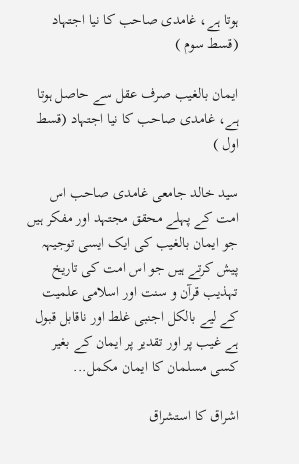ہوتا ہے، غامدی صاحب کا نیا اجتہاد (قسط سوم )

ایمان بالغیب صرف عقل سے حاصل ہوتا ہے، غامدی صاحب کا نیا اجتہاد (قسط اول )

سید خالد جامعی غامدی صاحب اس امت کے پہلے محقق مجتہد اور مفکر ہیں جو ایمان بالغیب کی ایک ایسی توجیہہ پیش کرتے ہیں جو اس امت کی تاریخ تہذیب قرآن و سنت اور اسلامی علمیت کے لیے بالکل اجنبی غلط اور ناقابل قبول ہے غیب پر اور تقدیر پر ایمان کے بغیر کسی مسلمان کا ایمان مکمل...

اشراق کا استشراق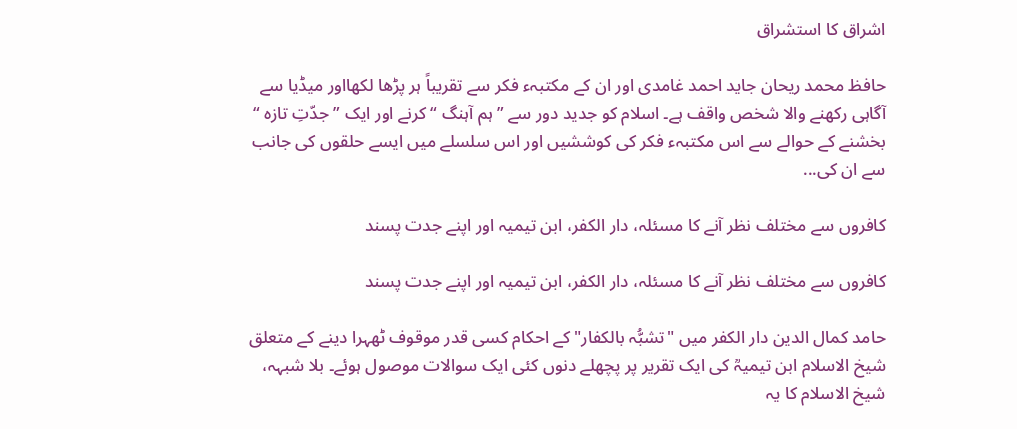اشراق کا استشراق

حافظ محمد ریحان جاید احمد غامدی اور ان کے مکتبہء فکر سے تقریباً ہر پڑھا لکھااور میڈیا سے آگاہی رکھنے والا شخص واقف ہے۔ اسلام کو جدید دور سے ”ہم آہنگ “ کرنے اور ایک ” جدّتِ تازہ “ بخشنے کے حوالے سے اس مکتبہء فکر کی کوششیں اور اس سلسلے میں ایسے حلقوں کی جانب سے ان کی...

کافروں سے مختلف نظر آنے کا مسئلہ، دار الکفر، ابن تیمیہ اور اپنے جدت پسند

کافروں سے مختلف نظر آنے کا مسئلہ، دار الکفر، ابن تیمیہ اور اپنے جدت پسند

حامد کمال الدین دار الکفر میں "تشبُّہ بالکفار" کے احکام کسی قدر موقوف ٹھہرا دینے کے متعلق شیخ الاسلام ابن تیمیہؒ کی ایک تقریر پر پچھلے دنوں کئی ایک سوالات موصول ہوئے۔ بلا شبہہ، شیخ الاسلام کا یہ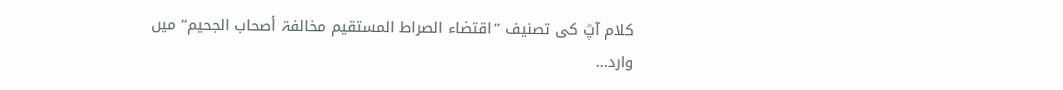کلام آپؒ کی تصنیف ’’اقتضاء الصراط المستقیم مخالفۃ أصحاب الجحیم‘‘ میں وارد...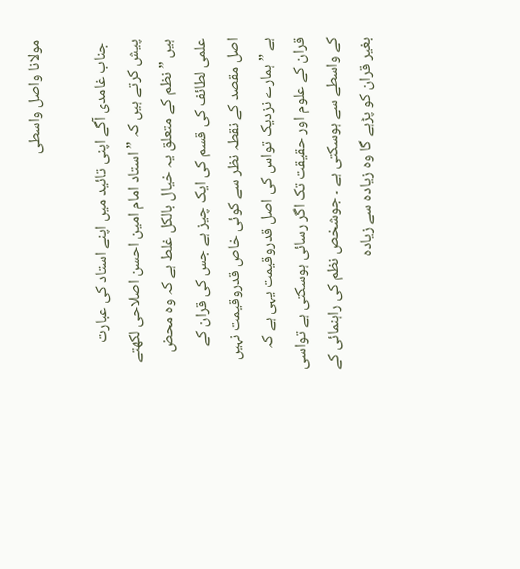مولانا واصل واسطی

 جناب غامدی آگے اپنی تائید میں اپنے استاد کی عبارت پیش کرتے ہیں کہ ” استاد امام امین احسن اصلاحی لکھتے ہیں ” نظم کے متعلق یہ خیال بالکل غلط ہے کہ وہ محض علمی لطائف کی قسم کی ایک چیز ہے جس کی قران کے اصل مقصد کے نقطہ نظر سے کوئی خاص قدروقیمت نہیں ہے ” ہمارے نزدیک تواس کی اصل قدروقیمت یہی ہے کہ قران کے علوم اور حقیقت تک اگر رسائی ہوسکتی ہے تواسی کے واسطے سے ہوسکتی ہے ۔ جوشخص نظم کی راہنمائی کے بغیر قران کو پڑہے گا وہ زیادہ سے زیادہ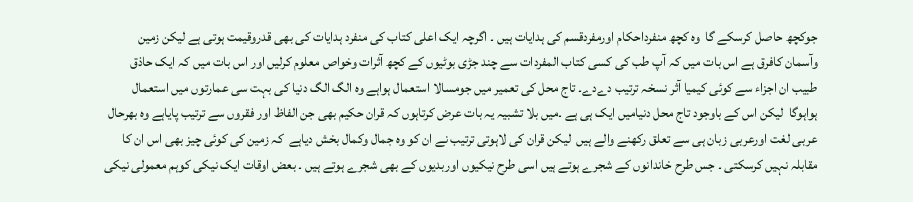جوکچھ حاصل کرسکے گا  وہ کچھ منفرداحکام اورمفردقسم کی ہدایات ہیں ۔ اگرچہ ایک اعلی کتاب کی منفرد ہدایات کی بھی قدروقیمت ہوتی ہے لیکن زمین وآسمان کافرق ہے اس بات میں کہ آپ طب کی کسی کتاب المفردات سے چند جڑی بوٹیوں کے کچھ آثرات وخواص معلوم کرلیں اور اس بات میں کہ ایک حاذق طبیب ان اجزاء سے کوئی کیمیا آثر نسخہ ترتیب دےدے۔ تاج محل کی تعمیر میں جومسالا استعمال ہواہے وہ الگ الگ دنیا کی بہت سی عمارتوں میں استعمال ہواہوگا  لیکن اس کے باوجود تاج محل دنیامیں ایک ہی ہے ۔میں بلا تشبیہ یہ بات عرض کرتاہوں کہ قران حکیم بھی جن الفاظ اور فقروں سے ترتیب پایاہے وہ بھرحال عربی لغت اورعربی زبان ہی سے تعلق رکھنے والے ہیں  لیکن قران کی لاہوتی ترتیب نے ان کو وہ جمال وکمال بخش دیاہے  کہ زمین کی کوئی چیز بھی اس ان کا مقابلہ نہیں کرسکتی ۔ جس طرح خاندانوں کے شجرے ہوتے ہیں اسی طرح نیکیوں اوربدیوں کے بھی شجرے ہوتے ہیں ۔ بعض اوقات ایک نیکی کوہم معمولی نیکی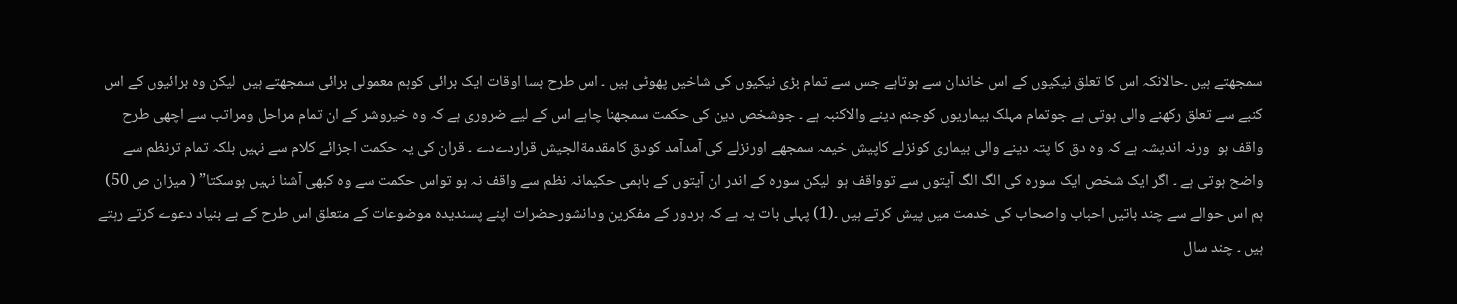سمجھتے ہیں ۔حالانکہ اس کا تعلق نیکیوں کے اس خاندان سے ہوتاہے جس سے تمام بڑی نیکیوں کی شاخیں پھوٹی ہیں ۔ اس طرح بسا اوقات ایک برائی کوہم معمولی برائی سمجھتے ہیں  لیکن وہ برائیوں کے اس کنبے سے تعلق رکھنے والی ہوتی ہے جوتمام مہلک بیماریوں کوجنم دینے والاکنبہ ہے ۔ جوشخص دین کی حکمت سمجھنا چاہے اس کے لیے ضروری ہے کہ وہ خیروشر کے ان تمام مراحل ومراتب سے اچھی طرح واقف ہو  ورنہ اندیشہ ہے کہ وہ دق کا پتہ دینے والی بیماری کونزلے کاپیش خیمہ سمجھے اورنزلے کی آمدآمد کودق کامقدمةالجیش قراردےدے ۔ قران کی یہ حکمت اجزائے کلام سے نہیں بلکہ تمام ترنظم سے واضح ہوتی ہے ۔ اگر ایک شخص ایک سورہ کی الگ الگ آیتوں سے توواقف ہو  لیکن سورہ کے اندر ان آیتوں کے باہمی حکیمانہ نظم سے واقف نہ ہو تواس حکمت سے وہ کبھی آشنا نہیں ہوسکتا” ( میزان ص 50) ہم اس حوالے سے چند باتیں احباب واصحاب کی خدمت میں پیش کرتے ہیں ۔(1) پہلی بات یہ ہے کہ ہردور کے مفکرین ودانشورحضرات اپنے پسندیدہ موضوعات کے متعلق اس طرح کے بے بنیاد دعوے کرتے رہتے ہیں ۔ چند سال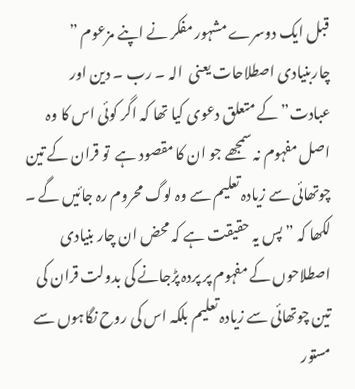قبل ایک دوسرے مشہور مفکر نے اپنے مزعوم ” چاربنیادی اصطلاحات یعنی  الہ ۔ رب ۔ دین اور عبادت” کے متعلق دعوی کیا تھا کہ اگر کوئی اس کا وہ اصل مفہوم نہ سمجھے جو ان کا مقصود ہے  تو قران کے تین چوتھائی سے زیادہ تعلیم سے وہ لوگ محروم رہ جائیں گے ۔ لکھا کہ ” پس یہ حقیقت ہے کہ محض ان چار بنیادی اصطلاحوں کے مفہوم پر پردہ پڑجانے کی بدولت قران کی تین چوتھائی سے زیادہ تعلیم بلکہ اس کی روح نگاہوں سے مستور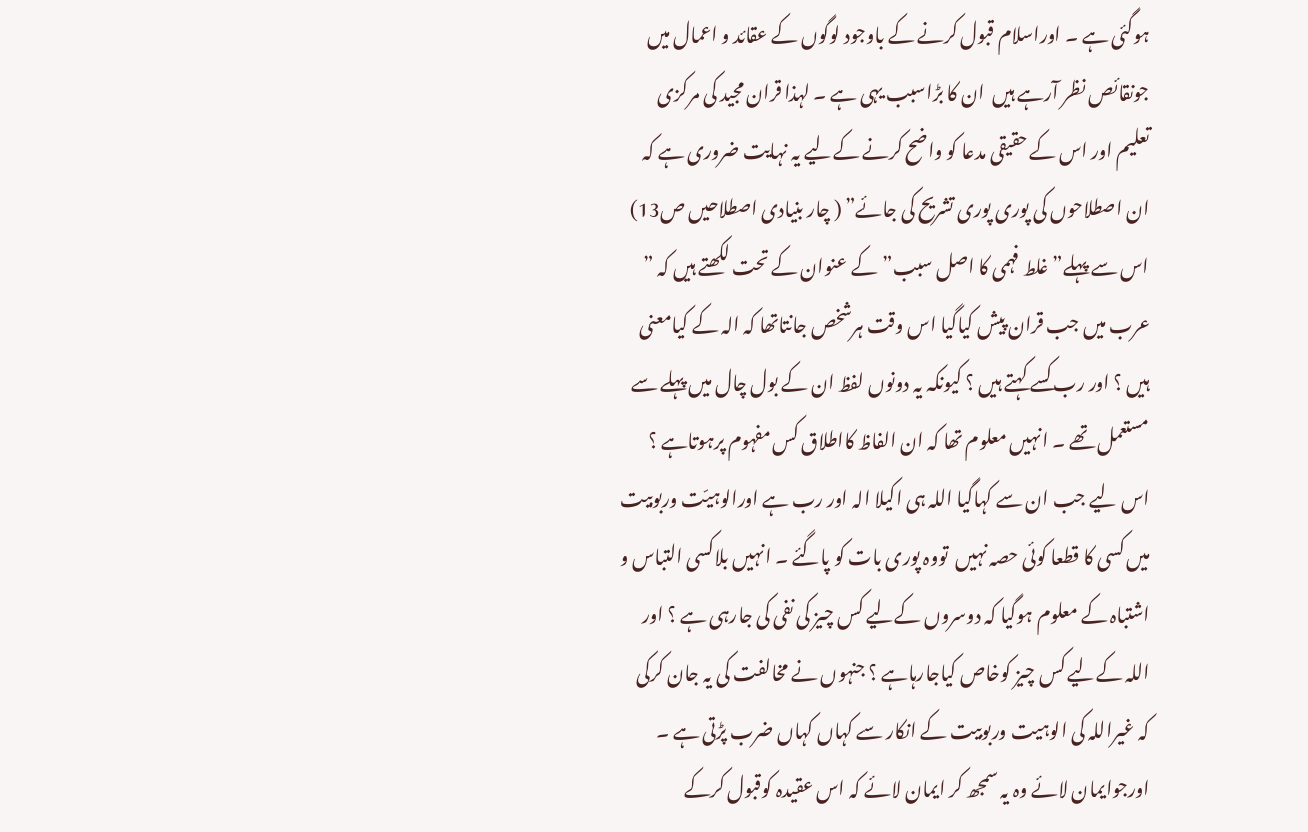ہوگئی ہے ۔ اوراسلام قبول کرنے کے باوجود لوگوں کے عقائد و اعمال میں جونقائص نظر آرہے ہیں  ان کا بڑاسبب یہی ہے ۔ لہذا قران مجید کی مرکزی تعلیم اور اس کے حقیقی مدعا کو واضح کرنے کےلیے یہ نہایت ضروری ہے کہ ان اصطلاحوں کی پوری پوری تشریح کی جائے” ( چار بنیادی اصطلاحیں ص13) اس سے پہلے” غلط فہمی کا اصل سبب”کے عنوان کے تحت لکھتے ہیں کہ ” عرب میں جب قران پیش کیاگیا اس وقت ہرشخص جانتاتھا کہ الہ کے کیامعنی ہیں ؟ اور رب کسے کہتے ہیں ؟ کیونکہ یہ دونوں لفظ ان کے بول چال میں پہلے سے مستعمل تھے ۔ انہیں معلوم تھا کہ ان الفاظ کااطلاق کس مفہوم پرہوتاہے ؟ اس لیے جب ان سے کہاگیا اللہ ہی اکیلا الہ اور رب ہے اورالوہیّت وربوبیت میں کسی کا قطعا کوئی حصہ نہیں  تووہ پوری بات کو پاگئے ۔ انہیں بلاکسی التباس و اشتباہ کے معلوم ہوگیا کہ دوسروں کےلیے کس چیز کی نفی کی جارہی ہے ؟ اور اللہ کےلیے کس چیز کوخاص کیاجارہاہے ؟ جنہوں نے مخالفت کی یہ جان کرکی کہ غیراللہ کی الوہیت وربوبیت کے انکار سے کہاں کہاں ضرب پڑتی ہے ۔ اورجوایمان لائے وہ یہ سمجھ کر ایمان لائے کہ اس عقیدہ کوقبول کرکے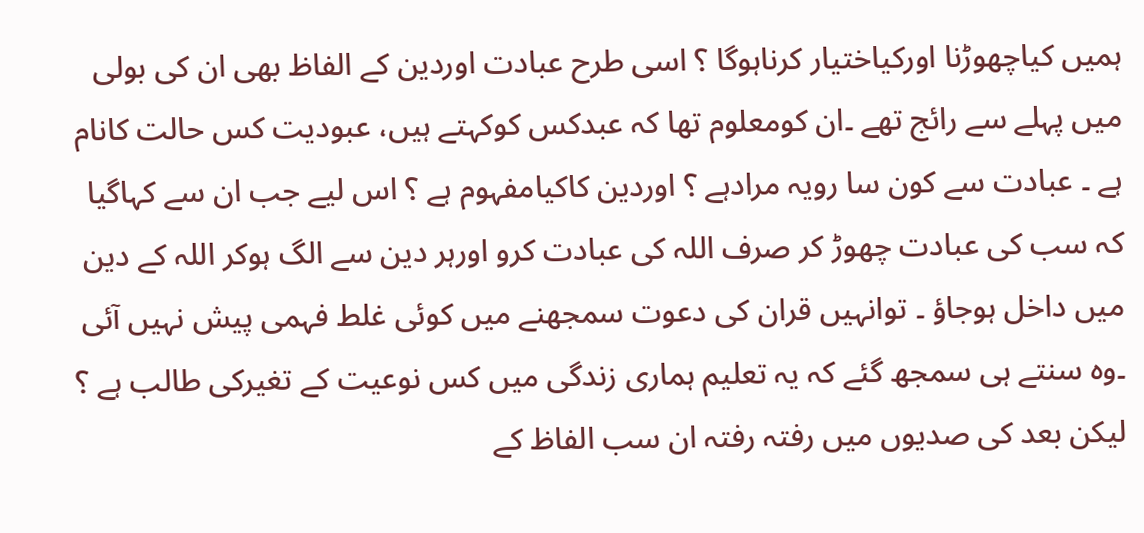ہمیں کیاچھوڑنا اورکیاختیار کرناہوگا ؟ اسی طرح عبادت اوردین کے الفاظ بھی ان کی بولی میں پہلے سے رائج تھے ۔ان کومعلوم تھا کہ عبدکس کوکہتے ہیں، عبودیت کس حالت کانام ہے ۔ عبادت سے کون سا رویہ مرادہے ؟ اوردین کاکیامفہوم ہے ؟ اس لیے جب ان سے کہاگیا کہ سب کی عبادت چھوڑ کر صرف اللہ کی عبادت کرو اورہر دین سے الگ ہوکر اللہ کے دین میں داخل ہوجاؤ ۔ توانہیں قران کی دعوت سمجھنے میں کوئی غلط فہمی پیش نہیں آئی ۔وہ سنتے ہی سمجھ گئے کہ یہ تعلیم ہماری زندگی میں کس نوعیت کے تغیرکی طالب ہے ؟ لیکن بعد کی صدیوں میں رفتہ رفتہ ان سب الفاظ کے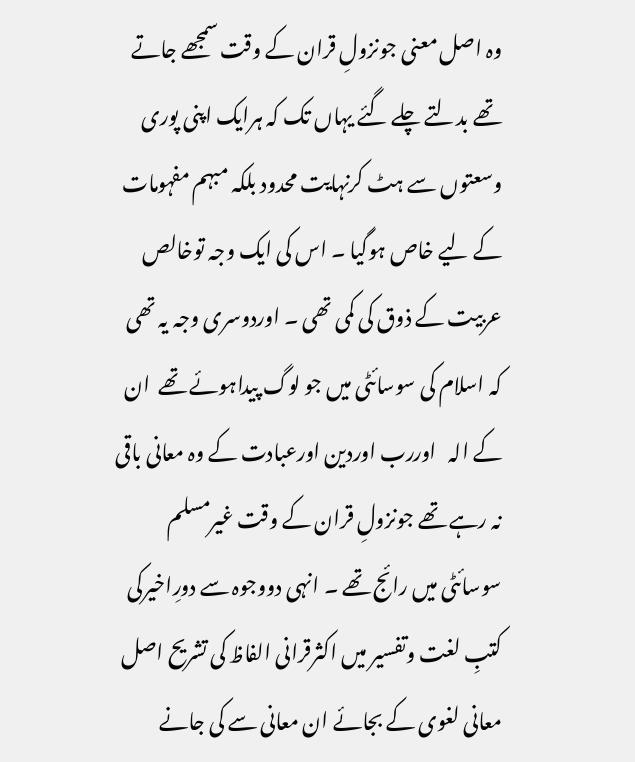وہ اصل معنی جونزولِ قران کے وقت سمجھے جاتے تھے بدلتے چلے گئے یہاں تک کہ ہرایک اپنی پوری وسعتوں سے ہٹ کرنہایت محدود بلکہ مبہم مفہومات کے لیے خاص ہوگیا ۔ اس کی ایک وجہ توخالص عربیت کے ذوق کی کمی تھی ۔ اوردوسری وجہ یہ تھی کہ اسلام کی سوسائٹی میں جو لوگ پیداہوئے تھے  ان کے الہ   اوررب اوردین اورعبادت کے وہ معانی باقی نہ رہے تھے جونزولِ قران کے وقت غیرمسلم سوسائٹی میں رائج تھے ۔ انہی دووجوہ سے دورِاخیرکی کتبِ لغت وتفسیر میں اکثرقرانی الفاظ کی تشریح اصل معانی لغوی کے بجائے ان معانی سے کی جانے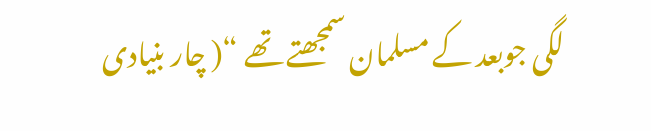لگی جوبعد کے مسلمان سمجھتے تھے “( چار بنیادی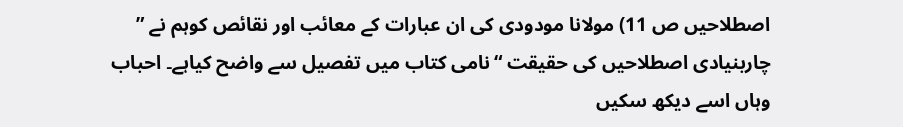اصطلاحیں ص 11) مولانا مودودی کی ان عبارات کے معائب اور نقائص کوہم نے ” چاربنیادی اصطلاحیں کی حقیقت “نامی کتاب میں تفصیل سے واضح کیاہے۔ احباب وہاں اسے دیکھ سکیں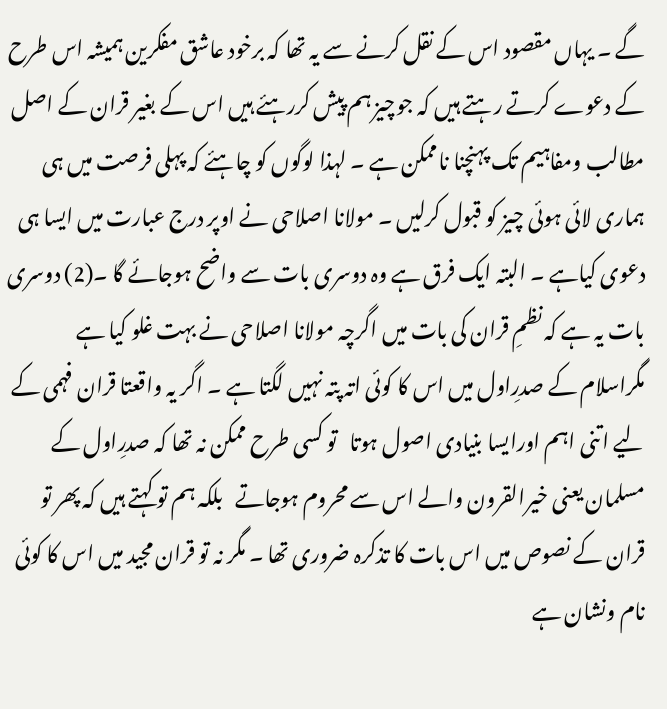گے ۔ یہاں مقصود اس کے نقل کرنے سے یہ تھا کہ برخود عاشق مفکرین ہمیشہ اس طرح کے دعوے کرتے رہتے ہیں کہ جوچیز ہم پیش کررہئے ہیں اس کے بغیر قران کے اصل مطالب ومفاہیم تک پہنچنا ناممکن ہے ۔ لہذا لوگوں کو چاہئے کہ پہلی فرصت میں ہی ہماری لائی ہوئی چیز کو قبول کرلیں ۔ مولانا اصلاحی نے اوپر درج عبارت میں ایسا ہی دعوی کیاہے ۔ البتہ ایک فرق ہے وہ دوسری بات سے واضح ہوجائے گا ۔(2) دوسری بات یہ ہے کہ نظمِ قران کی بات میں اگرچہ مولانا اصلاحی نے بہت غلو کیا ہے   مگراسلام کے صدرِاول میں اس کا کوئی اتہ پتہ نہیں لگتا ہے ۔ اگر یہ واقعتا قران فہمی کے لیے اتنی اہم اورایسا بنیادی اصول ہوتا   تو کسی طرح ممکن نہ تھا کہ صدرِاول کے مسلمان یعنی خیرالقرون والے اس سے محروم ہوجاتے   بلکہ ہم تو کہتے ہیں کہ پھر تو قران کے نصوص میں اس بات کا تذکرہ ضروری تھا ۔ مگر نہ تو قران مجید میں اس کا کوئی نام ونشان ہے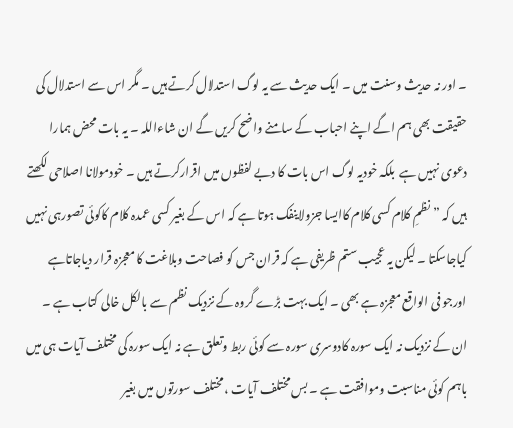۔ اور نہ حدیث وسنت میں ۔ ایک حدیث سے یہ لوگ استدلال کرتے ہیں ۔ مگر اس سے استدلال کی حقیقت بھی ہم اگے اپنے احباب کے سامنے واضح کریں گے ان شاءاللہ ۔ یہ بات محض ہمارا دعوی نہیں ہے  بلکہ خودیہ لوگ اس بات کا دبے لفظوں میں اقرارکرتے ہیں ۔ خودمولانا اصلاحی لکھتے ہیں کہ ” نظمِ کلام کسی کلام کاایسا جزولاینفک ہوتا ہے کہ اس کے بغیر کسی عمدہ کلام کاکوئی تصورہی نہیں کیاجاسکتا ۔ لیکن یہ عجیب ستم ظریفی ہے کہ قران جس کو فصاحت وبلاغت کا معجزہ قرار دیاجاتاہے اورجو فی الواقع معجزہ ہے بھی ۔ ایک بہت بڑے گروہ کے نزدیک نظم سے بالکل خالی کتاب ہے ۔ ان کے نزدیک نہ ایک سورہ کادوسری سورہ سے کوئی ربط وتعلق ہے نہ ایک سورہ کی مختلف آیات ہی میں باہم کوئی مناسبت وموافقت ہے ۔ بس مختلف آیات ، مختلف سورتوں میں بغیر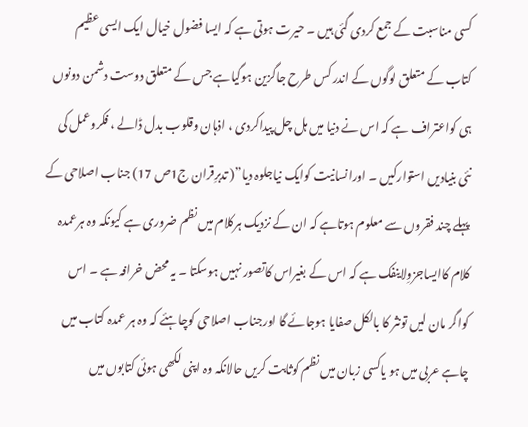کسی مناسبت کے جمع کردی گئی ہیں ۔ حیرت ہوتی ہے کہ ایسا فضول خیال ایک ایسی عظیم کتاب کے متعلق لوگوں کے اندر کس طرح جاگزین ہوگیاہے جس کے متعلق دوست دشمن دونوں ہی کواعتراف ہے کہ اس نے دنیا میں ہل چل پیداکردی ، اذہان وقلوب بدل ڈالے ، فکروعمل کی نئی بنیادیں استوارکیں ۔ اورانسانیت کوایک نیاجلوہ دیا”( تدبرِقران ج1ص 17) جناب اصلاحی کے پہلے چند فقروں سے معلوم ہوتاہے کہ ان کے نزدیک ہرکلام میں نظم ضروری ہے کیونکہ وہ ہرعمدہ کلام کاایساجزوِلاینفک ہے کہ اس کے بغیراس کاتصور نہیں ہوسکتا ۔ یہ محض خرافہ ہے ۔ اس کواگر مان لیں تونثر کا بالکل صفایا ہوجائے گا اورجناب اصلاحی کوچاہئے کہ وہ ہر عمدہ کتاب میں چاہے عربی میں ہو یاکسی زبان میں نظم کوثابت کریں حالانکہ وہ اپنی لکھی ہوئی کتابوں میں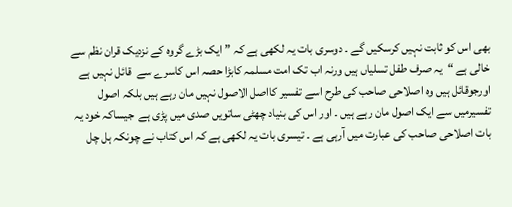بھی اس کو ثابت نہیں کرسکیں گے ۔ دوسری بات یہ لکھی ہے کہ ” ایک بڑے گروہ کے نزدیک قران نظم سے خالی ہے “یہ صرف طفل تسلیاں ہیں ورنہ اب تک امت مسلمہ کابڑا حصہ اس کاسرے سے  قائل نہیں ہے اورجوقائل ہیں وہ اصلاحی صاحب کی طرح اسے تفسیر کااصل الاصول نہیں مان رہے ہیں بلکہ اصول تفسیرمیں سے ایک اصول مان رہے ہیں ۔ اور اس کی بنیاد چھٹی ساتویں صدی میں پڑی ہے  جیساکہ خود یہ بات اصلاحی صاحب کی عبارت میں آرہی ہے ۔ تیسری بات یہ لکھی ہے کہ اس کتاب نے چونکہ ہل چل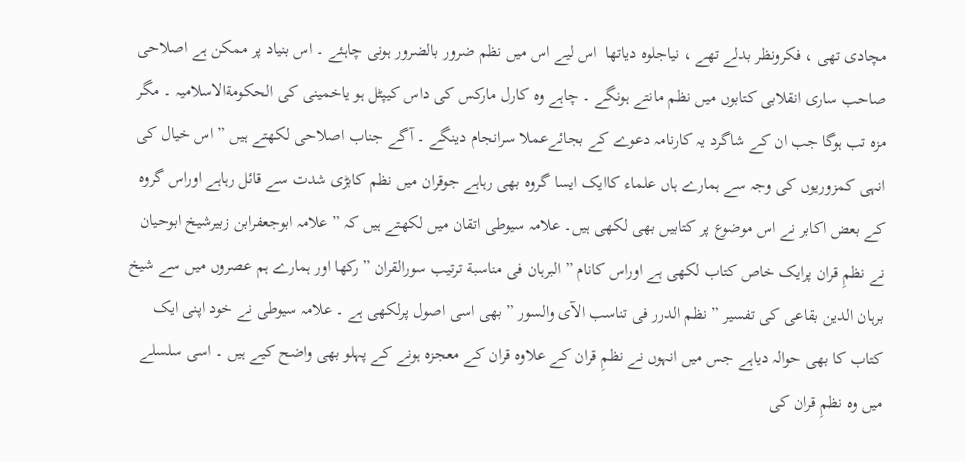مچادی تھی ، فکرونظر بدلے تھے ، نیاجلوہ دیاتھا  اس لیے اس میں نظم ضرور بالضرور ہونی چاہئے ۔ اس بنیاد پر ممکن ہے اصلاحی صاحب ساری انقلابی کتابوں میں نظم مانتے ہونگے ۔ چاہے وہ کارل مارکس کی داس کیپٹل ہو یاخمینی کی الحکومةالاسلامیہ ۔ مگر مزہ تب ہوگا جب ان کے شاگرد یہ کارنامہ دعوے کے بجائےعملا سرانجام دینگے ۔ آگے جناب اصلاحی لکھتے ہیں ” اس خیال کی انہی کمزوریوں کی وجہ سے ہمارے ہاں علماء کاایک ایسا گروہ بھی رہاہے جوقران میں نظم کابڑی شدت سے قائل رہاہے اوراس گروہ کے بعض اکابر نے اس موضوع پر کتابیں بھی لکھی ہیں۔ علامہ سیوطی اتقان میں لکھتے ہیں کہ ” علامہ ابوجعفرابن زبیرشیخ ابوحیان نے نظمِ قران پرایک خاص کتاب لکھی ہے اوراس کانام ” البرہان فی مناسبة ترتیب سورالقران ” رکھا اور ہمارے ہم عصروں میں سے شیخ برہان الدین بقاعی کی تفسیر ” نظم الدرر فی تناسب الآی والسور ” بھی اسی اصول پرلکھی ہے ۔ علامہ سیوطی نے خود اپنی ایک کتاب کا بھی حوالہ دیاہے جس میں انہوں نے نظمِ قران کے علاوہ قران کے معجزہ ہونے کے پہلو بھی واضح کیے ہیں ۔ اسی سلسلے میں وہ نظمِ قران کی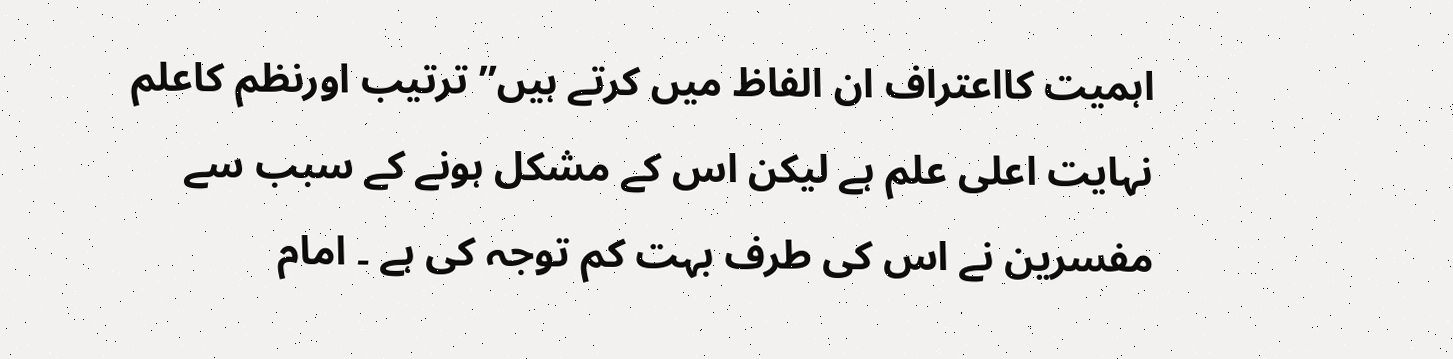اہمیت کااعتراف ان الفاظ میں کرتے ہیں” ترتیب اورنظم کاعلم نہایت اعلی علم ہے لیکن اس کے مشکل ہونے کے سبب سے مفسرین نے اس کی طرف بہت کم توجہ کی ہے ۔ امام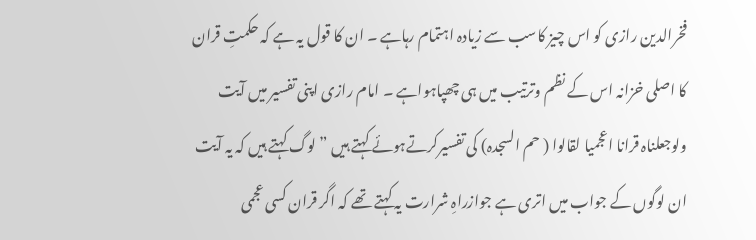فخرالدین رازی کو اس چیز کاسب سے زیادہ اہتمام رہاہے ۔ ان کا قول یہ ہے کہ حکمتِ قران کا اصلی خزانہ اس کے نظم وترتیب میں ہی چھپاہواہے ۔ امام رازی اپنی تفسیر میں آیت  ولوجعلناہ قرانا اعجمیا لقالوا ( حم السجدہ) کی تفسیرکرتےہوئے کہتے ہیں ” لوگ کہتے ہیں کہ یہ آیت ان لوگوں کے جواب میں اتری ہے جوازراہِ شرارت یہ کہتے تھے کہ اگر قران کسی عجمی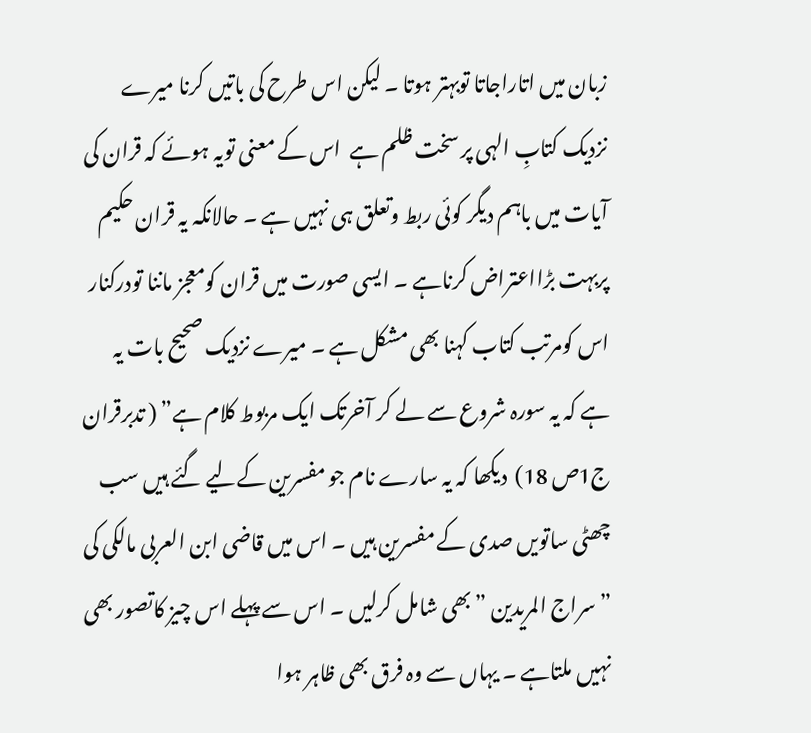زبان میں اتاراجاتا توبہتر ہوتا ۔ لیکن اس طرح کی باتیں کرنا میرے نزدیک کتابِ الہی پر سخت ظلم ہے  اس کے معنی تویہ ہوئے کہ قران کی آیات میں باہم دیگر کوئی ربط وتعلق ہی نہیں ہے ۔ حالانکہ یہ قران حکیم پربہت بڑااعتراض کرناہے ۔ ایسی صورت میں قران کومعجز ماننا تودرکنار اس کومرتب کتاب کہنا بھی مشکل ہے ۔ میرے نزدیک صحیح بات یہ ہے کہ یہ سورہ شروع سے لے کر آخرتک ایک مربوط کلام ہے” ( تدبرقران ج1ص 18)  دیکھا کہ یہ سارے نام جو مفسرین کےلیے گئے ہیں سب چھٹی ساتویں صدی کے مفسرین ہیں ۔ اس میں قاضی ابن العربی مالکی کی ” سراج المریدین ” بھی شامل کرلیں ۔ اس سے پہلے اس چیز کاتصور بھی نہیں ملتاہے ۔ یہاں سے وہ فرق بھی ظاہر ہوا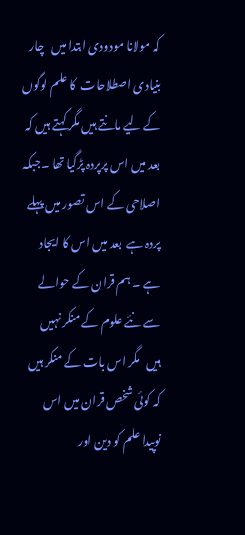کہ مولانا مودودی ابتدا میں   چار بنیادی اصطلاحات  کا علم لوگوں کے لیے مانتے ہیں مگر کہتے ہیں کہ بعد میں اس پرپردہ پڑگیا تھا ۔جبکہ اصلاحی کے اس تصور میں پہلے پردہ ہے  بعد میں اس کا ایجاد ہے ۔ ہم قران کے حوالے سے نئے علوم کے منکر نہیں ہیں   مگر اس بات کے منکر ہیں کہ کوئی شخص قران میں اس  نوپیدا علم کو دین اور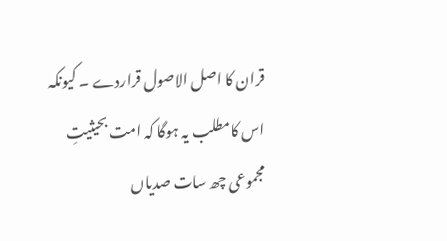قران کا اصل الاصول قراردے ۔ کیونکہ اس کامطلب یہ ہوگا کہ امت بحیثیتِ مجموعی چھ سات صدیاں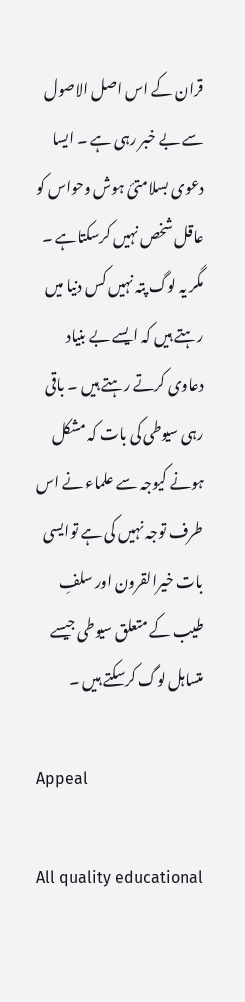قران کے اس اصل الاصول سے بے خبر رہی ہے ۔ ایسا دعوی بسلامتئ ہوش وحواس کو عاقل شخص نہیں کرسکتاہے ۔  مگر یہ لوگ پتہ نہیں کس دنیا میں رہتے ہیں کہ ایسے بے بنیاد دعاوی کرتے رہتے ہیں ۔ باقی رہی سیوطی کی بات کہ مشکل ہونے کیوجہ سے علماء نے اس طرف توجہ نہیں کی ہے توایسی بات خیرالقرون اور سلفِ طیب کے متعلق سیوطی جیسے متساہل لوگ کرسکتے ہیں ۔

Appeal

All quality educational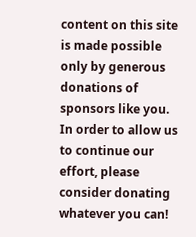content on this site is made possible only by generous donations of sponsors like you. In order to allow us to continue our effort, please consider donating whatever you can!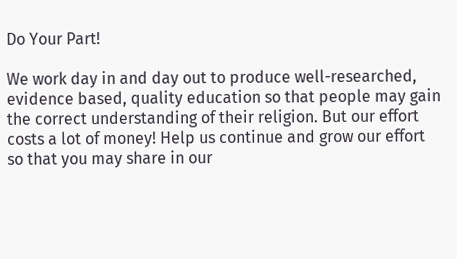Do Your Part!

We work day in and day out to produce well-researched, evidence based, quality education so that people may gain the correct understanding of their religion. But our effort costs a lot of money! Help us continue and grow our effort so that you may share in our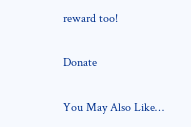reward too!

Donate

You May Also Like…